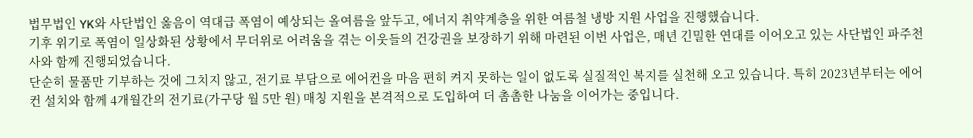법무법인 YK와 사단법인 옳음이 역대급 폭염이 예상되는 올여름을 앞두고, 에너지 취약계층을 위한 여름철 냉방 지원 사업을 진행했습니다.
기후 위기로 폭염이 일상화된 상황에서 무더위로 어려움을 겪는 이웃들의 건강권을 보장하기 위해 마련된 이번 사업은, 매년 긴밀한 연대를 이어오고 있는 사단법인 파주천사와 함께 진행되었습니다.
단순히 물품만 기부하는 것에 그치지 않고, 전기료 부담으로 에어컨을 마음 편히 켜지 못하는 일이 없도록 실질적인 복지를 실천해 오고 있습니다. 특히 2023년부터는 에어컨 설치와 함께 4개월간의 전기료(가구당 월 5만 원) 매칭 지원을 본격적으로 도입하여 더 촘촘한 나눔을 이어가는 중입니다.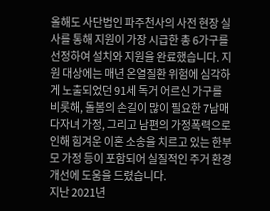올해도 사단법인 파주천사의 사전 현장 실사를 통해 지원이 가장 시급한 총 6가구를 선정하여 설치와 지원을 완료했습니다. 지원 대상에는 매년 온열질환 위험에 심각하게 노출되었던 91세 독거 어르신 가구를 비롯해, 돌봄의 손길이 많이 필요한 7남매 다자녀 가정, 그리고 남편의 가정폭력으로 인해 힘겨운 이혼 소송을 치르고 있는 한부모 가정 등이 포함되어 실질적인 주거 환경 개선에 도움을 드렸습니다.
지난 2021년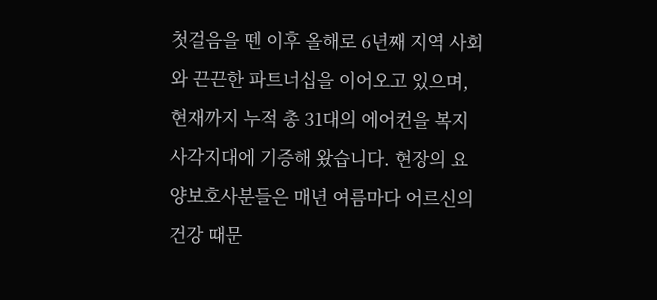첫걸음을 뗀 이후 올해로 6년째 지역 사회와 끈끈한 파트너십을 이어오고 있으며, 현재까지 누적 총 31대의 에어컨을 복지 사각지대에 기증해 왔습니다. 현장의 요양보호사분들은 매년 여름마다 어르신의 건강 때문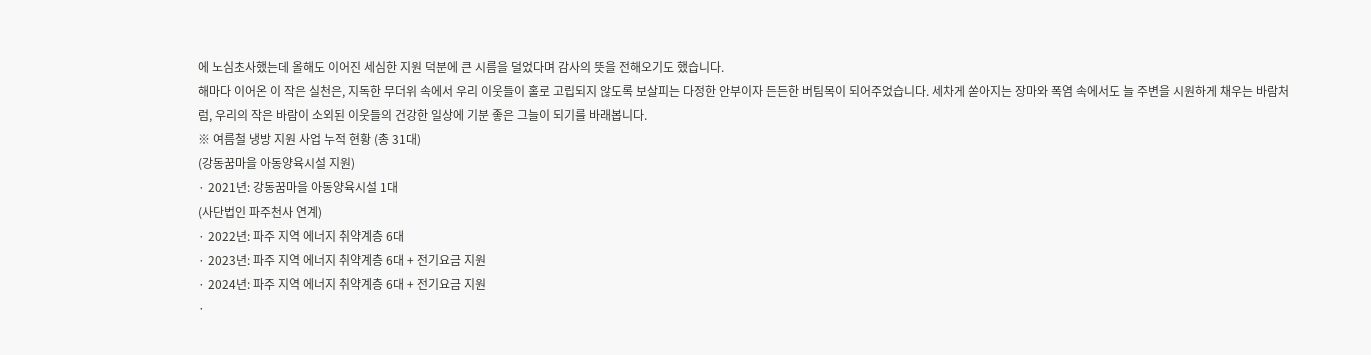에 노심초사했는데 올해도 이어진 세심한 지원 덕분에 큰 시름을 덜었다며 감사의 뜻을 전해오기도 했습니다.
해마다 이어온 이 작은 실천은, 지독한 무더위 속에서 우리 이웃들이 홀로 고립되지 않도록 보살피는 다정한 안부이자 든든한 버팀목이 되어주었습니다. 세차게 쏟아지는 장마와 폭염 속에서도 늘 주변을 시원하게 채우는 바람처럼, 우리의 작은 바람이 소외된 이웃들의 건강한 일상에 기분 좋은 그늘이 되기를 바래봅니다.
※ 여름철 냉방 지원 사업 누적 현황 (총 31대)
(강동꿈마을 아동양육시설 지원)
· 2021년: 강동꿈마을 아동양육시설 1대
(사단법인 파주천사 연계)
· 2022년: 파주 지역 에너지 취약계층 6대
· 2023년: 파주 지역 에너지 취약계층 6대 + 전기요금 지원
· 2024년: 파주 지역 에너지 취약계층 6대 + 전기요금 지원
·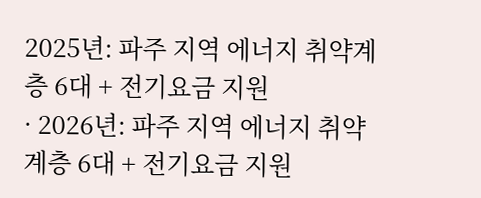2025년: 파주 지역 에너지 취약계층 6대 + 전기요금 지원
· 2026년: 파주 지역 에너지 취약계층 6대 + 전기요금 지원